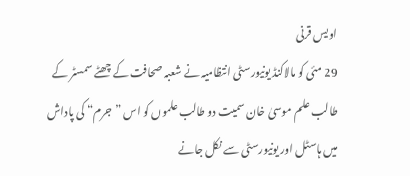اویس قرنی
29 مئی کو مالاکنڈ یونیورسٹی انتظامیہ نے شعبہ صحافت کے چھٹے سمسٹر کے طالب علم موسیٰ خان سمیت دو طالب علموں کو اس ”جرم“ کی پاداش میں ہاسٹل اور یونیورسٹی سے نکل جانے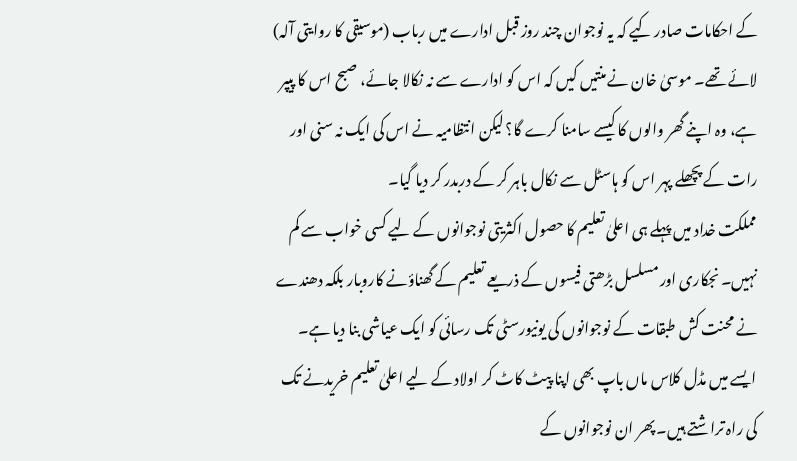کے احکامات صادر کیے کہ یہ نوجوان چند روز قبل ادارے میں رباب (موسیقی کا روایتی آلہ) لائے تھے۔ موسیٰ خان نے منتیں کیں کہ اس کو ادارے سے نہ نکالا جائے، صبح اس کا پیپر ہے، وہ اپنے گھر والوں کا کیسے سامنا کرے گا؟ لیکن انتظامیہ نے اس کی ایک نہ سنی اور رات کے پچھلے پہر اس کو ہاسٹل سے نکال باہر کر کے دربدر کر دیا گیا۔
مملکت خداد میں پہلے ہی اعلیٰ تعلیم کا حصول اکثریتی نوجوانوں کے لیے کسی خواب سے کم نہیں۔ نجکاری اور مسلسل بڑھتی فیسوں کے ذریعے تعلیم کے گھناؤنے کاروبار بلکہ دھندے نے محنت کش طبقات کے نوجوانوں کی یونیورسٹی تک رسائی کو ایک عیاشی بنا دیا ہے۔ ایسے میں مڈل کلاس ماں باپ بھی اپنا پیٹ کاٹ کر اولاد کے لیے اعلیٰ تعلیم خریدنے تک کی راہ تراشتے ہیں۔ پھر ان نوجوانوں کے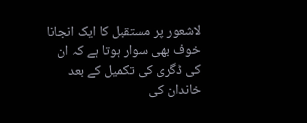لاشعور پر مستقبل کا ایک انجانا خوف بھی سوار ہوتا ہے کہ ان کی ڈگری کی تکمیل کے بعد خاندان کی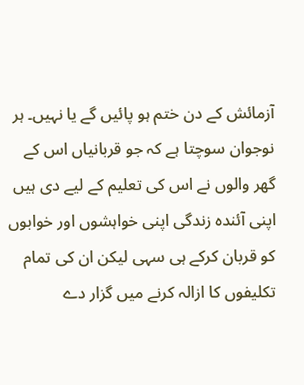آزمائش کے دن ختم ہو پائیں گے یا نہیں۔ ہر نوجوان سوچتا ہے کہ جو قربانیاں اس کے گھر والوں نے اس کی تعلیم کے لیے دی ہیں اپنی آئندہ زندگی اپنی خواہشوں اور خوابوں کو قربان کرکے ہی سہی لیکن ان کی تمام تکلیفوں کا ازالہ کرنے میں گزار دے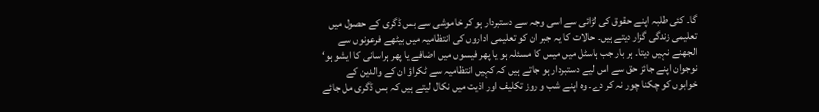گا۔ کئی طلبہ اپنے حقوق کی لڑائی سے اسی وجہ سے دستبردار ہو کر خاموشی سے بس ڈگری کے حصول میں تعلیمی زندگی گزار دیتے ہیں۔ حالات کا یہ جبر ان کو تعلیمی اداروں کی انتظامیہ میں بیٹھے فرعونوں سے الجھنے نہیں دیتا۔ ہر بار جب ہاسٹل میں میس کا مسئلہ ہو یا پھر فیسوں میں اضافے یا پھر ہراسانی کا ایشو ہو‘ نوجوان اپنے جائز حق سے اس لیے دستبردار ہو جاتے ہیں کہ کہیں انتظامیہ سے ٹکراؤ ان کے والدین کے خوابوں کو چکنا چور نہ کر دے۔ وہ اپنے شب و روز تکلیف اور اذیت میں نکال لیتے ہیں کہ بس ڈگری مل جائے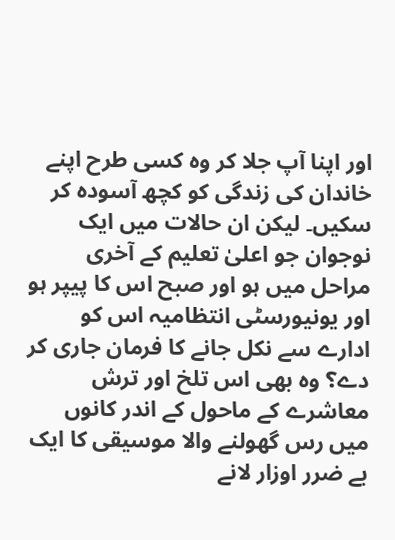اور اپنا آپ جلا کر وہ کسی طرح اپنے خاندان کی زندگی کو کچھ آسودہ کر سکیں۔ لیکن ان حالات میں ایک نوجوان جو اعلیٰ تعلیم کے آخری مراحل میں ہو اور صبح اس کا پیپر ہو اور یونیورسٹی انتظامیہ اس کو ادارے سے نکل جانے کا فرمان جاری کر دے؟ وہ بھی اس تلخ اور ترش معاشرے کے ماحول کے اندر کانوں میں رس گھولنے والا موسیقی کا ایک بے ضرر اوزار لانے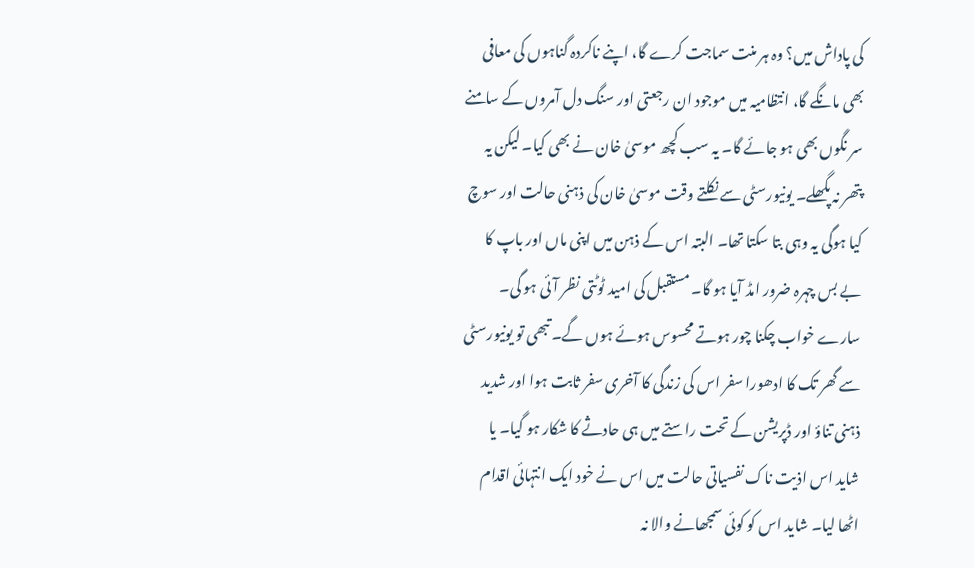کی پاداش میں؟ وہ ہر منت سماجت کرے گا، اپنے ناکردہ گناہوں کی معافی بھی مانگے گا، انتظامیہ میں موجود ان رجعتی اور سنگ دل آمروں کے سامنے سر نگوں بھی ہو جائے گا۔ یہ سب کچھ موسیٰ خان نے بھی کیا۔ لیکن یہ پتھر نہ پگھلے۔ یونیورسٹی سے نکلتے وقت موسیٰ خان کی ذہنی حالت اور سوچ کیا ہوگی یہ وہی بتا سکتا تھا۔ البتہ اس کے ذہن میں اپنی ماں اور باپ کا بے بس چہرہ ضرور امڈ آیا ہو گا۔ مستقبل کی امید ٹوٹتی نظر آئی ہو گی۔ سارے خواب چکنا چور ہوتے محسوس ہوئے ہوں گے۔ تبھی تو یونیورسٹی سے گھر تک کا ادھورا سفر اس کی زندگی کا آخری سفر ثابت ہوا اور شدید ذہنی تناؤ اور ڈپریشن کے تحت راستے میں ہی حادثے کا شکار ہو گیا۔ یا شاید اس اذیت ناک نفسیاتی حالت میں اس نے خود ایک انتہائی اقدام اٹھا لیا۔ شاید اس کو کوئی سمجھانے والا نہ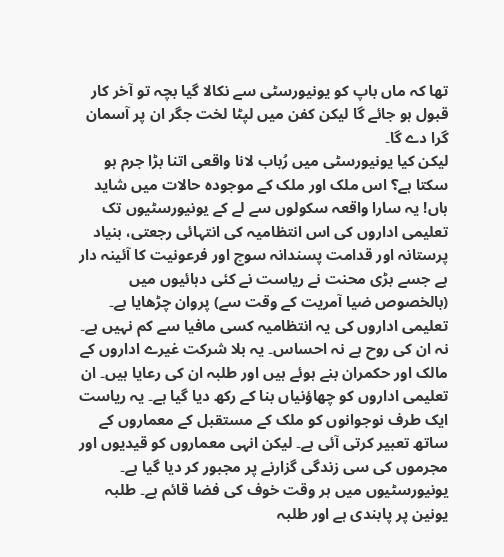تھا کہ ماں باپ کو یونیورسٹی سے نکالا گیا بچہ تو آخر کار قبول ہو جائے گا لیکن کفن میں لپٹا لخت جگر ان پر آسمان گرا دے گا۔
لیکن کیا یونیورسٹی میں رُباب لانا واقعی اتنا بڑا جرم ہو سکتا ہے؟ اس ملک اور ملک کے موجودہ حالات میں شاید ہاں! یہ سارا واقعہ سکولوں سے لے کے یونیورسٹیوں تک تعلیمی اداروں کی اس انتظامیہ کی انتہائی رجعتی، بنیاد پرستانہ اور قدامت پسندانہ سوچ اور فرعونیت کا آئینہ دار ہے جسے بڑی محنت نے ریاست نے کئی دہائیوں میں (بالخصوص ضیا آمریت کے وقت سے) پروان چڑھایا ہے۔ تعلیمی اداروں کی یہ انتظامیہ کسی مافیا سے کم نہیں ہے۔ نہ ان کی روح ہے نہ احساس۔ یہ بلا شرکت غیرے اداروں کے مالک اور حکمران بنے ہوئے ہیں اور طلبہ ان کی رعایا ہیں۔ ان تعلیمی اداروں کو چھاؤنیاں بنا کے رکھ دیا گیا ہے۔ یہ ریاست ایک طرف نوجوانوں کو ملک کے مستقبل کے معماروں کے ساتھ تعبیر کرتی آئی ہے۔ لیکن انہی معماروں کو قیدیوں اور مجرموں کی سی زندگی گزارنے پر مجبور کر دیا گیا ہے۔
یونیورسٹیوں میں ہر وقت خوف کی فضا قائم ہے۔ طلبہ یونین پر پابندی ہے اور طلبہ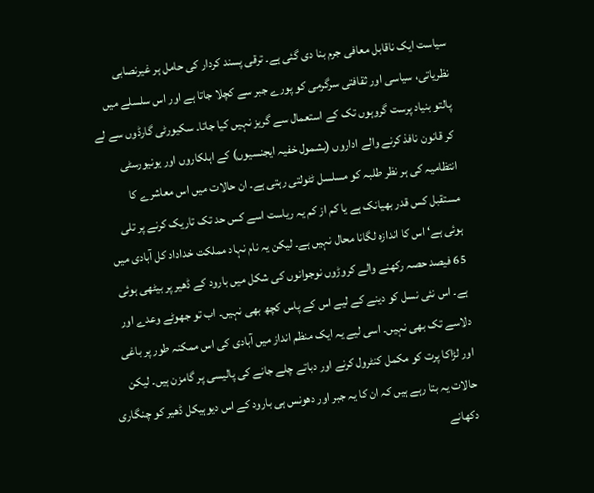سیاست ایک ناقابل معافی جرم بنا دی گئی ہے۔ ترقی پسند کردار کی حامل ہر غیرنصابی نظریاتی، سیاسی اور ثقافتی سرگرمی کو پورے جبر سے کچلا جاتا ہے اور اس سلسلے میں پالتو بنیاد پرست گروہوں تک کے استعمال سے گریز نہیں کیا جاتا۔ سکیورٹی گارڈوں سے لے کر قانون نافذ کرنے والے اداروں (بشمول خفیہ ایجنسیوں) کے اہلکاروں اور یونیورسٹی انتظامیہ کی ہر نظر طلبہ کو مسلسل ٹٹولتی رہتی ہے۔ ان حالات میں اس معاشرے کا مستقبل کس قدر بھیانک ہے یا کم از کم یہ ریاست اسے کس حد تک تاریک کرنے پر تلی ہوئی ہے‘ اس کا اندازہ لگانا محال نہیں ہے۔ لیکن یہ نام نہاد مملکت خداداد کل آبادی میں 65 فیصد حصہ رکھنے والے کروڑوں نوجوانوں کی شکل میں بارود کے ڈھیر پر بیٹھی ہوئی ہے۔ اس نئی نسل کو دینے کے لیے اس کے پاس کچھ بھی نہیں۔ اب تو جھوٹے وعدے اور دلاسے تک بھی نہیں۔ اسی لیے یہ ایک منظم انداز میں آبادی کی اس ممکنہ طور پر باغی اور لڑاکا پرت کو مکمل کنٹرول کرنے اور دباتے چلے جانے کی پالیسی پر گامزن ہیں۔ لیکن حالات یہ بتا رہے ہیں کہ ان کا یہ جبر اور دھونس ہی بارود کے اس دیوہیکل ڈھیر کو چنگاری دکھانے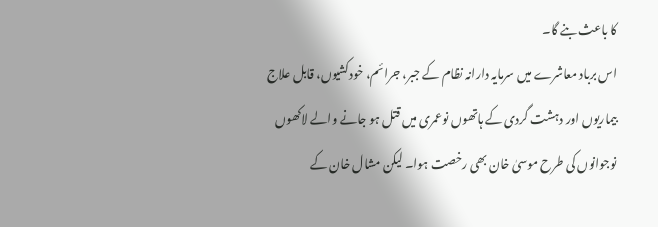کا باعث بنے گا۔
اس برباد معاشرے میں سرمایہ دارانہ نظام کے جبر، جرائم، خودکشیوں، قابل علاج بیماریوں اور دہشت گردی کے ہاتھوں نوعمری میں قتل ہو جانے والے لاکھوں نوجوانوں کی طرح موسیٰ خان بھی رخصت ہوا۔ لیکن مشال خان کے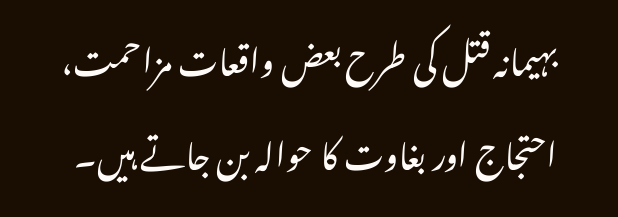بہیمانہ قتل کی طرح بعض واقعات مزاحمت، احتجاج اور بغاوت کا حوالہ بن جاتے ہیں۔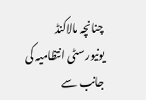چنانچہ مالاکنڈ یونیورسٹی انتظامیہ کی جانب سے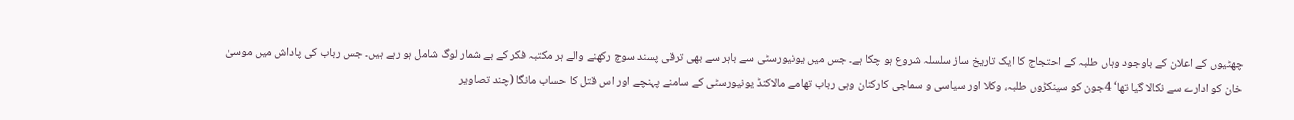چھٹیوں کے اعلان کے باوجود وہاں طلبہ کے احتجاج کا ایک تاریخ ساز سلسلہ شروع ہو چکا ہے۔ جس میں یونیورسٹی سے باہر سے بھی ترقی پسند سوچ رکھنے والے ہر مکتبہ فکر کے بے شمار لوگ شامل ہو رہے ہیں۔ جس رباب کی پاداش میں موسیٰ خان کو ادارے سے نکالا گیا تھا‘ 4جون کو سینکڑوں طلبہ، وکلا اور سیاسی و سماجی کارکنان وہی رباب تھامے مالاکنڈ یونیورسٹی کے سامنے پہنچے اور اس قتل کا حساب مانگا (چند تصاویر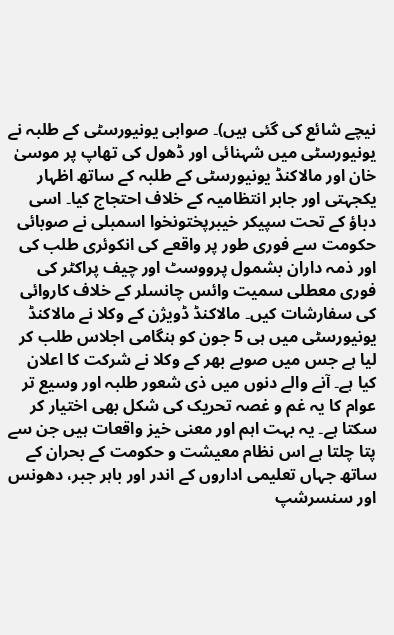نیچے شائع کی گئی ہیں)۔ صوابی یونیورسٹی کے طلبہ نے یونیورسٹی میں شہنائی اور ڈھول کی تھاپ پر موسیٰ خان اور مالاکنڈ یونیورسٹی کے طلبہ کے ساتھ اظہار یکجہتی اور جابر انتظامیہ کے خلاف احتجاج کیا۔ اسی دباؤ کے تحت سپیکر خیبرپختونخوا اسمبلی نے صوبائی حکومت سے فوری طور پر واقعے کی انکوئری طلب کی اور ذمہ داران بشمول پرووسٹ اور چیف پراکٹر کی فوری معطلی سمیت وائس چانسلر کے خلاف کاروائی کی سفارشات کیں۔ مالاکنڈ ڈویژن کے وکلا نے مالاکنڈ یونیورسٹی میں ہی 5 جون کو ہنگامی اجلاس طلب کر لیا ہے جس میں صوبے بھر کے وکلا نے شرکت کا اعلان کیا ہے۔ آنے والے دنوں میں ذی شعور طلبہ اور وسیع تر عوام کا یہ غم و غصہ تحریک کی شکل بھی اختیار کر سکتا ہے۔ یہ بہت اہم اور معنی خیز واقعات ہیں جن سے پتا چلتا ہے اس نظام معیشت و حکومت کے بحران کے ساتھ جہاں تعلیمی اداروں کے اندر اور باہر جبر، دھونس اور سنسرشپ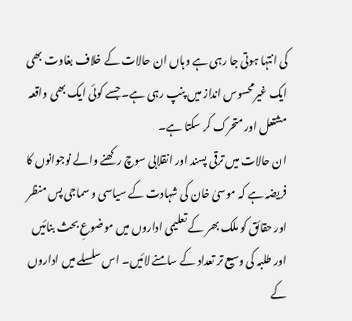کی انتہا ہوتی جا رہی ہے وہاں ان حالات کے خلاف بغاوت بھی ایک غیرمحسوس انداز میں پنپ رہی ہے۔ جسے کوئی ایک بھی واقعہ مشتعل اور متحرک کر سکتا ہے۔
ان حالات میں ترقی پسند اور انقلابی سوچ رکھنے والے نوجوانوں کا فریضہ ہے کہ موسیٰ خان کی شہادت کے سیاسی و سماجی پس منظر اور حقائق کو ملک بھر کے تعلیمی اداروں میں موضوعِ بحث بنائیں اور طلبہ کی وسیع تر تعداد کے سامنے لائیں۔ اس سلسلے میں اداروں کے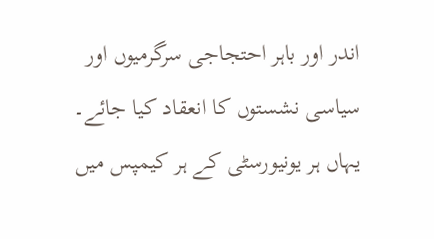اندر اور باہر احتجاجی سرگرمیوں اور سیاسی نشستوں کا انعقاد کیا جائے۔ یہاں ہر یونیورسٹی کے ہر کیمپس میں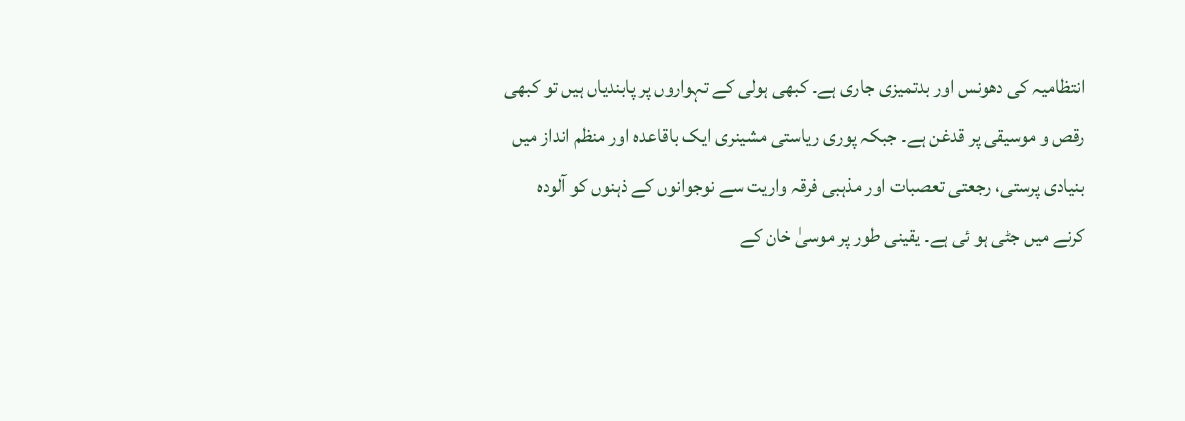انتظامیہ کی دھونس اور بدتمیزی جاری ہے۔ کبھی ہولی کے تہواروں پر پابندیاں ہیں تو کبھی رقص و موسیقی پر قدغن ہے۔ جبکہ پوری ریاستی مشینری ایک باقاعدہ اور منظم انداز میں بنیادی پرستی، رجعتی تعصبات اور مذہبی فرقہ واریت سے نوجوانوں کے ذہنوں کو آلودہ کرنے میں جٹی ہو ئی ہے۔ یقینی طور پر موسیٰ خان کے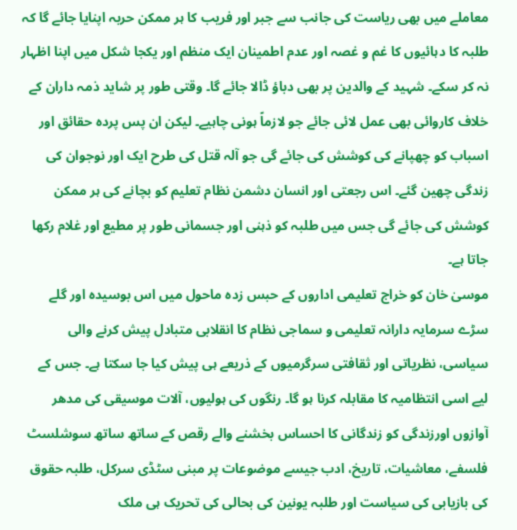معاملے میں بھی ریاست کی جانب سے جبر اور فریب کا ہر ممکن حربہ اپنایا جائے گا کہ طلبہ کا دہائیوں کا غم و غصہ اور عدم اطمینان ایک منظم اور یکجا شکل میں اپنا اظہار نہ کر سکے۔ شہید کے والدین پر بھی دباؤ ڈالا جائے گا۔ وقتی طور پر شاید ذمہ داران کے خلاف کاروائی بھی عمل لائی جائے جو لازماً ہونی چاہیے۔ لیکن ان پس پردہ حقائق اور اسباب کو چھپانے کی کوشش کی جائے گی جو آلہ قتل کی طرح ایک اور نوجوان کی زندگی چھین گئے۔ اس رجعتی اور انسان دشمن نظام تعلیم کو بچانے کی ہر ممکن کوشش کی جائے گی جس میں طلبہ کو ذہنی اور جسمانی طور پر مطیع اور غلام رکھا جاتا ہے۔
موسیٰ خان کو خراج تعلیمی اداروں کے حبس زدہ ماحول میں اس بوسیدہ اور گلے سڑے سرمایہ دارانہ تعلیمی و سماجی نظام کا انقلابی متبادل پیش کرنے والی سیاسی، نظریاتی اور ثقافتی سرگرمیوں کے ذریعے ہی پیش کیا جا سکتا ہے۔ جس کے لیے اسی انتظامیہ کا مقابلہ کرنا ہو گا۔ رنگوں کی ہولیوں، آلات موسیقی کی مدھر آوازوں اورزندگی کو زندگانی کا احساس بخشنے والے رقص کے ساتھ ساتھ سوشلسٹ فلسفے، معاشیات، تاریخ، ادب جیسے موضوعات پر مبنی سٹڈی سرکل، طلبہ حقوق کی بازیابی کی سیاست اور طلبہ یونین کی بحالی کی تحریک ہی ملک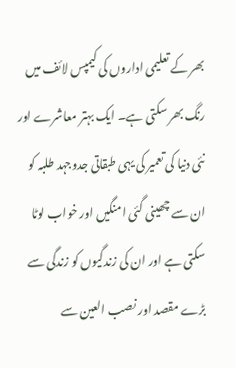بھر کے تعلیمی اداروں کی کیمپس لائف میں رنگ بھر سکتی ہے۔ ایک بہتر معاشرے اور نئی دنیا کی تعمیر کی یہی طبقاتی جدوجہد طلبہ کو ان سے چھینی گئی امنگیں اور خواب لوٹا سکتی ہے اور ان کی زندگیوں کو زندگی سے بڑے مقصد اور نصب العین سے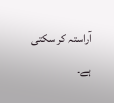آراستہ کر سکتی ہے۔